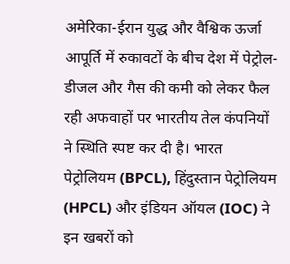अमेरिका-ईरान युद्ध और वैश्विक ऊर्जा आपूर्ति में रुकावटों के बीच देश में पेट्रोल-डीजल और गैस की कमी को लेकर फैल रही अफवाहों पर भारतीय तेल कंपनियों ने स्थिति स्पष्ट कर दी है। भारत पेट्रोलियम (BPCL), हिंदुस्तान पेट्रोलियम (HPCL) और इंडियन ऑयल (IOC) ने इन खबरों को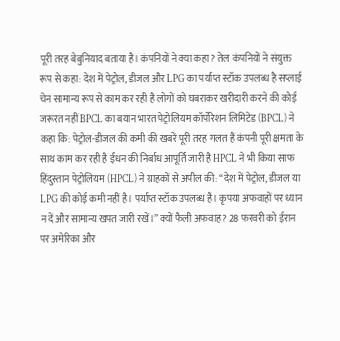पूरी तरह बेबुनियाद बताया है। कंपनियों ने क्या कहा? तेल कंपनियों ने संयुक्त रूप से कहा: देश में पेट्रोल, डीजल और LPG का पर्याप्त स्टॉक उपलब्ध है सप्लाई चेन सामान्य रूप से काम कर रही है लोगों को घबराकर खरीदारी करने की कोई जरूरत नहीं BPCL का बयान भारत पेट्रोलियम कॉर्पोरेशन लिमिटेड (BPCL) ने कहा कि: पेट्रोल-डीजल की कमी की खबरें पूरी तरह गलत हैं कंपनी पूरी क्षमता के साथ काम कर रही है ईंधन की निर्बाध आपूर्ति जारी है HPCL ने भी किया साफ हिंदुस्तान पेट्रोलियम (HPCL) ने ग्राहकों से अपील की: “देश में पेट्रोल, डीजल या LPG की कोई कमी नहीं है। पर्याप्त स्टॉक उपलब्ध है। कृपया अफवाहों पर ध्यान न दें और सामान्य खपत जारी रखें।” क्यों फैली अफवाह? 28 फरवरी को ईरान पर अमेरिका और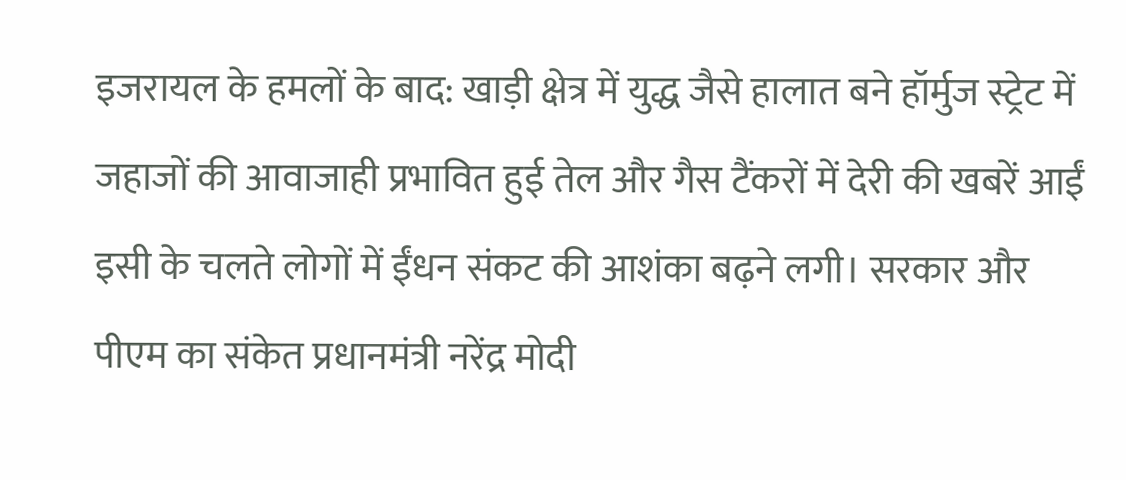इजरायल के हमलों के बाद: खाड़ी क्षेत्र में युद्ध जैसे हालात बने हॉर्मुज स्ट्रेट में जहाजों की आवाजाही प्रभावित हुई तेल और गैस टैंकरों में देरी की खबरें आईं इसी के चलते लोगों में ईंधन संकट की आशंका बढ़ने लगी। सरकार और पीएम का संकेत प्रधानमंत्री नरेंद्र मोदी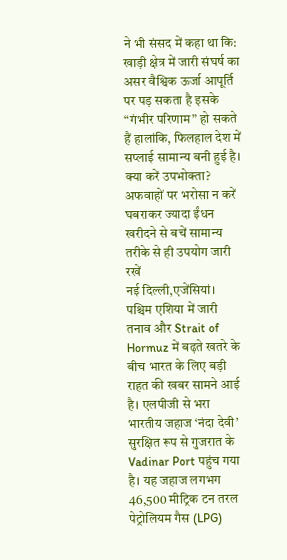ने भी संसद में कहा था कि: खाड़ी क्षेत्र में जारी संघर्ष का असर वैश्विक ऊर्जा आपूर्ति पर पड़ सकता है इसके “गंभीर परिणाम” हो सकते हैं हालांकि, फिलहाल देश में सप्लाई सामान्य बनी हुई है। क्या करें उपभोक्ता? अफवाहों पर भरोसा न करें घबराकर ज्यादा ईंधन खरीदने से बचें सामान्य तरीके से ही उपयोग जारी रखें
नई दिल्ली,एजेंसियां। पश्चिम एशिया में जारी तनाव और Strait of Hormuz में बढ़ते खतरे के बीच भारत के लिए बड़ी राहत की खबर सामने आई है। एलपीजी से भरा भारतीय जहाज ‘नंदा देवी’ सुरक्षित रूप से गुजरात के Vadinar Port पहुंच गया है। यह जहाज लगभग 46,500 मीट्रिक टन तरल पेट्रोलियम गैस (LPG)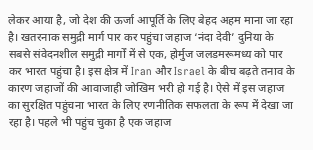लेकर आया है, जो देश की ऊर्जा आपूर्ति के लिए बेहद अहम माना जा रहा है। खतरनाक समुद्री मार्ग पार कर पहुंचा जहाज ‘नंदा देवी’ दुनिया के सबसे संवेदनशील समुद्री मार्गों में से एक, होर्मुज जलडमरूमध्य को पार कर भारत पहुंचा है। इस क्षेत्र में Iran और Israel के बीच बढ़ते तनाव के कारण जहाजों की आवाजाही जोखिम भरी हो गई है। ऐसे में इस जहाज का सुरक्षित पहुंचना भारत के लिए रणनीतिक सफलता के रूप में देखा जा रहा है। पहले भी पहुंच चुका है एक जहाज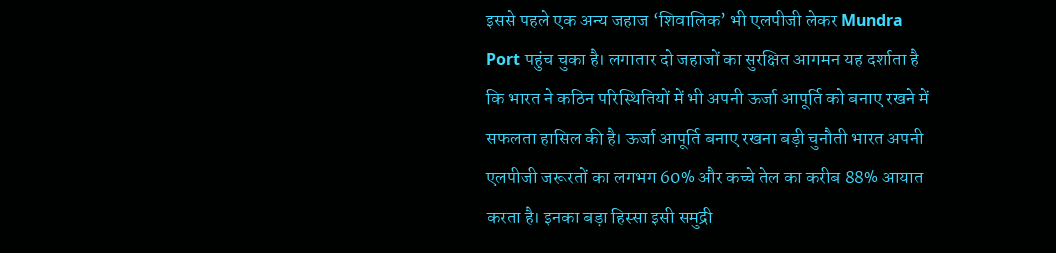इससे पहले एक अन्य जहाज ‘शिवालिक’ भी एलपीजी लेकर Mundra Port पहुंच चुका है। लगातार दो जहाजों का सुरक्षित आगमन यह दर्शाता है कि भारत ने कठिन परिस्थितियों में भी अपनी ऊर्जा आपूर्ति को बनाए रखने में सफलता हासिल की है। ऊर्जा आपूर्ति बनाए रखना बड़ी चुनौती भारत अपनी एलपीजी जरूरतों का लगभग 60% और कच्चे तेल का करीब 88% आयात करता है। इनका बड़ा हिस्सा इसी समुद्री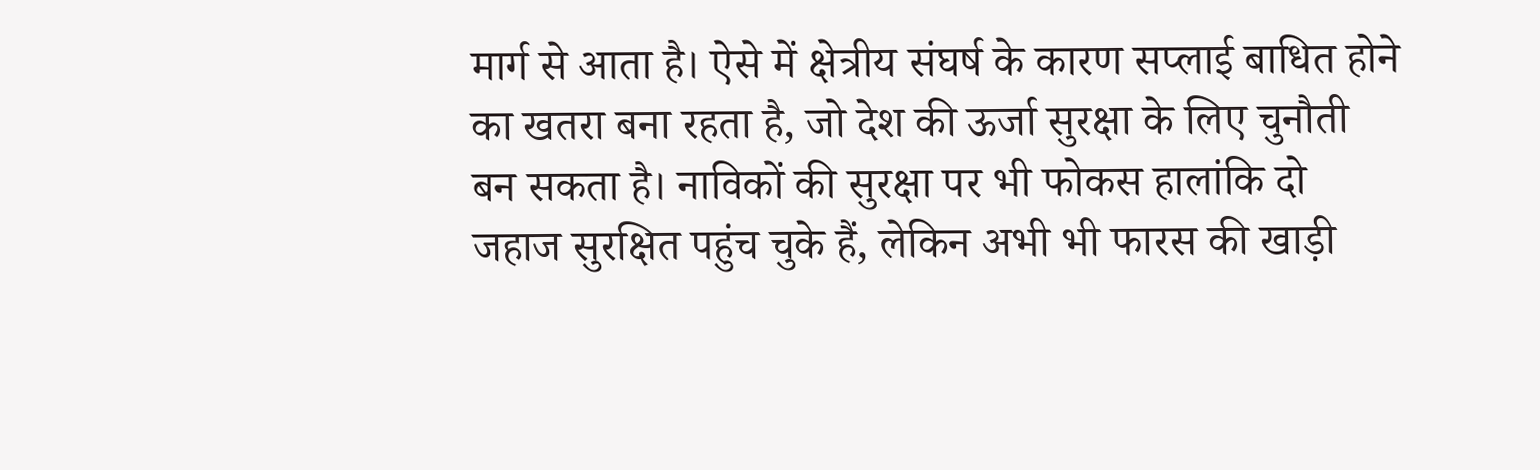मार्ग से आता है। ऐसे में क्षेत्रीय संघर्ष के कारण सप्लाई बाधित होने का खतरा बना रहता है, जो देश की ऊर्जा सुरक्षा के लिए चुनौती बन सकता है। नाविकों की सुरक्षा पर भी फोकस हालांकि दो जहाज सुरक्षित पहुंच चुके हैं, लेकिन अभी भी फारस की खाड़ी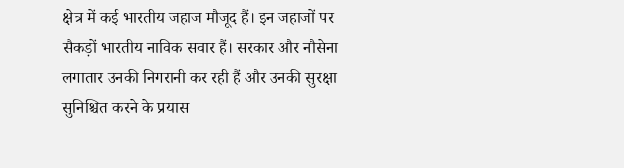क्षेत्र में कई भारतीय जहाज मौजूद हैं। इन जहाजों पर सैकड़ों भारतीय नाविक सवार हैं। सरकार और नौसेना लगातार उनकी निगरानी कर रही हैं और उनकी सुरक्षा सुनिश्चित करने के प्रयास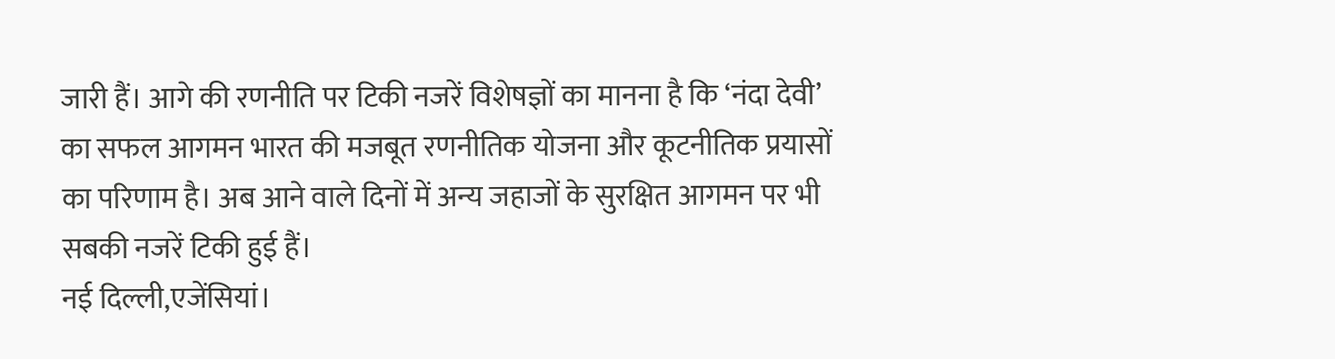जारी हैं। आगे की रणनीति पर टिकी नजरें विशेषज्ञों का मानना है कि ‘नंदा देवी’ का सफल आगमन भारत की मजबूत रणनीतिक योजना और कूटनीतिक प्रयासों का परिणाम है। अब आने वाले दिनों में अन्य जहाजों के सुरक्षित आगमन पर भी सबकी नजरें टिकी हुई हैं।
नई दिल्ली,एजेंसियां।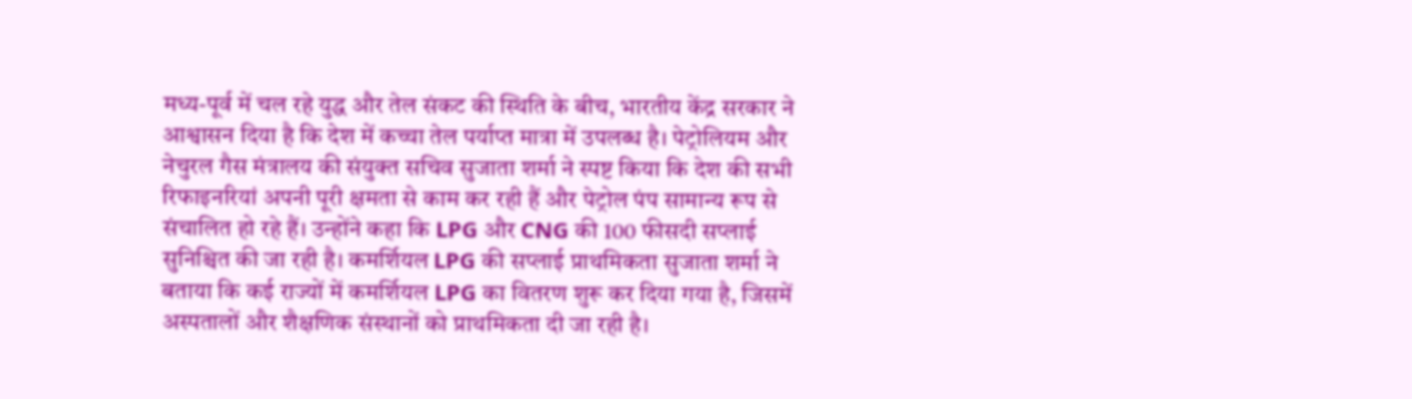मध्य-पूर्व में चल रहे युद्ध और तेल संकट की स्थिति के बीच, भारतीय केंद्र सरकार ने आश्वासन दिया है कि देश में कच्चा तेल पर्याप्त मात्रा में उपलब्ध है। पेट्रोलियम और नेचुरल गैस मंत्रालय की संयुक्त सचिव सुजाता शर्मा ने स्पष्ट किया कि देश की सभी रिफाइनरियां अपनी पूरी क्षमता से काम कर रही हैं और पेट्रोल पंप सामान्य रूप से संचालित हो रहे हैं। उन्होंने कहा कि LPG और CNG की 100 फीसदी सप्लाई सुनिश्चित की जा रही है। कमर्शियल LPG की सप्लाई प्राथमिकता सुजाता शर्मा ने बताया कि कई राज्यों में कमर्शियल LPG का वितरण शुरू कर दिया गया है, जिसमें अस्पतालों और शैक्षणिक संस्थानों को प्राथमिकता दी जा रही है।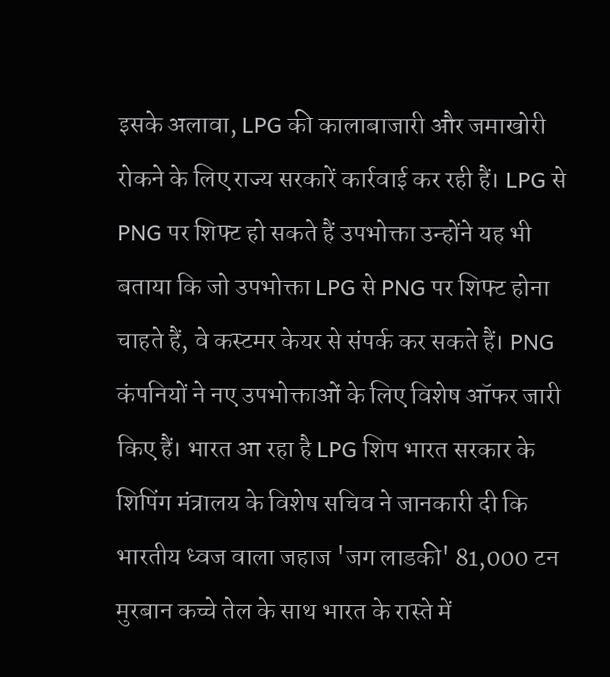इसके अलावा, LPG की कालाबाजारी और जमाखोरी रोकने के लिए राज्य सरकारें कार्रवाई कर रही हैं। LPG से PNG पर शिफ्ट हो सकते हैं उपभोक्ता उन्होंने यह भी बताया कि जो उपभोक्ता LPG से PNG पर शिफ्ट होना चाहते हैं, वे कस्टमर केयर से संपर्क कर सकते हैं। PNG कंपनियों ने नए उपभोक्ताओं के लिए विशेष ऑफर जारी किए हैं। भारत आ रहा है LPG शिप भारत सरकार के शिपिंग मंत्रालय के विशेष सचिव ने जानकारी दी कि भारतीय ध्वज वाला जहाज 'जग लाडकी' 81,000 टन मुरबान कच्चे तेल के साथ भारत के रास्ते में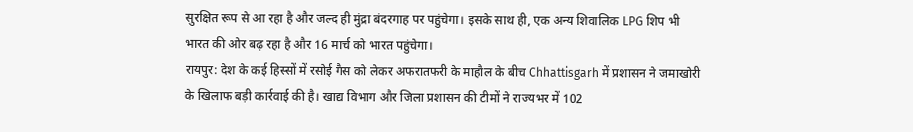सुरक्षित रूप से आ रहा है और जल्द ही मुंद्रा बंदरगाह पर पहुंचेगा। इसके साथ ही, एक अन्य शिवालिक LPG शिप भी भारत की ओर बढ़ रहा है और 16 मार्च को भारत पहुंचेगा।
रायपुर: देश के कई हिस्सों में रसोई गैस को लेकर अफरातफरी के माहौल के बीच Chhattisgarh में प्रशासन ने जमाखोरी के खिलाफ बड़ी कार्रवाई की है। खाद्य विभाग और जिला प्रशासन की टीमों ने राज्यभर में 102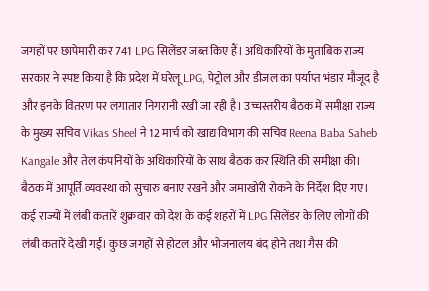जगहों पर छापेमारी कर 741 LPG सिलेंडर जब्त किए हैं। अधिकारियों के मुताबिक राज्य सरकार ने स्पष्ट किया है कि प्रदेश में घरेलू LPG, पेट्रोल और डीजल का पर्याप्त भंडार मौजूद है और इनके वितरण पर लगातार निगरानी रखी जा रही है। उच्चस्तरीय बैठक में समीक्षा राज्य के मुख्य सचिव Vikas Sheel ने 12 मार्च को खाद्य विभाग की सचिव Reena Baba Saheb Kangale और तेल कंपनियों के अधिकारियों के साथ बैठक कर स्थिति की समीक्षा की। बैठक में आपूर्ति व्यवस्था को सुचारु बनाए रखने और जमाखोरी रोकने के निर्देश दिए गए। कई राज्यों में लंबी कतारें शुक्रवार को देश के कई शहरों में LPG सिलेंडर के लिए लोगों की लंबी कतारें देखी गईं। कुछ जगहों से होटल और भोजनालय बंद होने तथा गैस की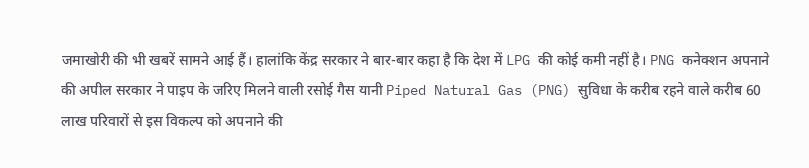जमाखोरी की भी खबरें सामने आई हैं। हालांकि केंद्र सरकार ने बार-बार कहा है कि देश में LPG की कोई कमी नहीं है। PNG कनेक्शन अपनाने की अपील सरकार ने पाइप के जरिए मिलने वाली रसोई गैस यानी Piped Natural Gas (PNG) सुविधा के करीब रहने वाले करीब 60 लाख परिवारों से इस विकल्प को अपनाने की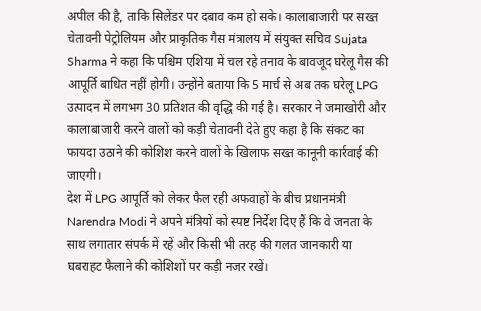अपील की है, ताकि सिलेंडर पर दबाव कम हो सके। कालाबाजारी पर सख्त चेतावनी पेट्रोलियम और प्राकृतिक गैस मंत्रालय में संयुक्त सचिव Sujata Sharma ने कहा कि पश्चिम एशिया में चल रहे तनाव के बावजूद घरेलू गैस की आपूर्ति बाधित नहीं होगी। उन्होंने बताया कि 5 मार्च से अब तक घरेलू LPG उत्पादन में लगभग 30 प्रतिशत की वृद्धि की गई है। सरकार ने जमाखोरी और कालाबाजारी करने वालों को कड़ी चेतावनी देते हुए कहा है कि संकट का फायदा उठाने की कोशिश करने वालों के खिलाफ सख्त कानूनी कार्रवाई की जाएगी।
देश में LPG आपूर्ति को लेकर फैल रही अफवाहों के बीच प्रधानमंत्री Narendra Modi ने अपने मंत्रियों को स्पष्ट निर्देश दिए हैं कि वे जनता के साथ लगातार संपर्क में रहें और किसी भी तरह की गलत जानकारी या घबराहट फैलाने की कोशिशों पर कड़ी नजर रखें।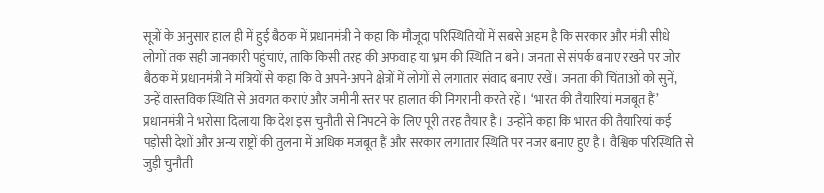सूत्रों के अनुसार हाल ही में हुई बैठक में प्रधानमंत्री ने कहा कि मौजूदा परिस्थितियों में सबसे अहम है कि सरकार और मंत्री सीधे लोगों तक सही जानकारी पहुंचाएं, ताकि किसी तरह की अफवाह या भ्रम की स्थिति न बने। जनता से संपर्क बनाए रखने पर जोर बैठक में प्रधानमंत्री ने मंत्रियों से कहा कि वे अपने-अपने क्षेत्रों में लोगों से लगातार संवाद बनाए रखें। जनता की चिंताओं को सुनें, उन्हें वास्तविक स्थिति से अवगत कराएं और जमीनी स्तर पर हालात की निगरानी करते रहें। ‘भारत की तैयारियां मजबूत हैं’ प्रधानमंत्री ने भरोसा दिलाया कि देश इस चुनौती से निपटने के लिए पूरी तरह तैयार है। उन्होंने कहा कि भारत की तैयारियां कई पड़ोसी देशों और अन्य राष्ट्रों की तुलना में अधिक मजबूत हैं और सरकार लगातार स्थिति पर नजर बनाए हुए है। वैश्विक परिस्थिति से जुड़ी चुनौती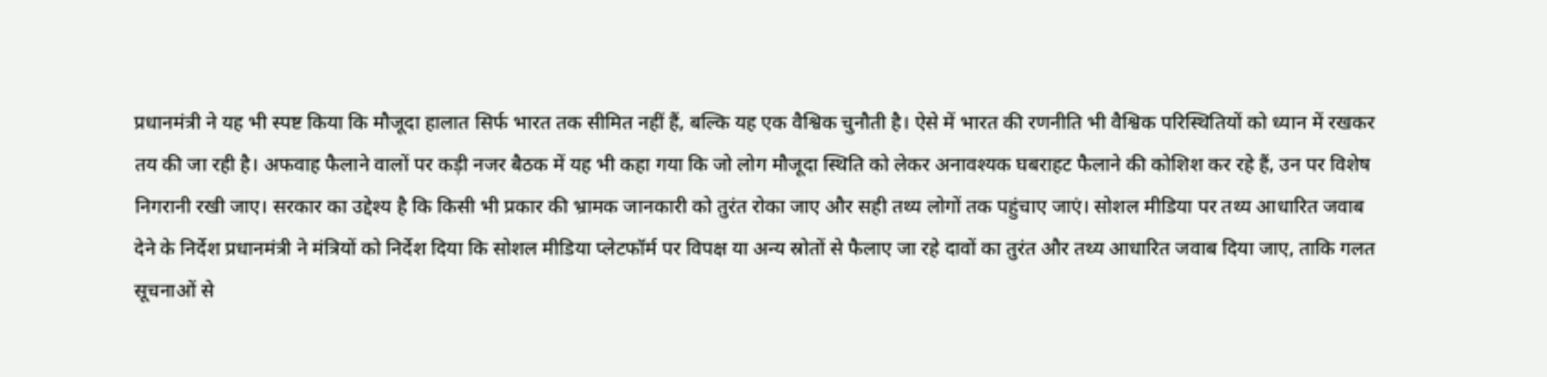प्रधानमंत्री ने यह भी स्पष्ट किया कि मौजूदा हालात सिर्फ भारत तक सीमित नहीं हैं, बल्कि यह एक वैश्विक चुनौती है। ऐसे में भारत की रणनीति भी वैश्विक परिस्थितियों को ध्यान में रखकर तय की जा रही है। अफवाह फैलाने वालों पर कड़ी नजर बैठक में यह भी कहा गया कि जो लोग मौजूदा स्थिति को लेकर अनावश्यक घबराहट फैलाने की कोशिश कर रहे हैं, उन पर विशेष निगरानी रखी जाए। सरकार का उद्देश्य है कि किसी भी प्रकार की भ्रामक जानकारी को तुरंत रोका जाए और सही तथ्य लोगों तक पहुंचाए जाएं। सोशल मीडिया पर तथ्य आधारित जवाब देने के निर्देश प्रधानमंत्री ने मंत्रियों को निर्देश दिया कि सोशल मीडिया प्लेटफॉर्म पर विपक्ष या अन्य स्रोतों से फैलाए जा रहे दावों का तुरंत और तथ्य आधारित जवाब दिया जाए, ताकि गलत सूचनाओं से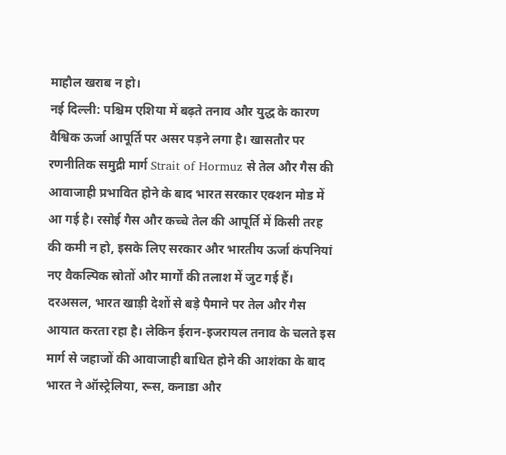माहौल खराब न हो।
नई दिल्ली: पश्चिम एशिया में बढ़ते तनाव और युद्ध के कारण वैश्विक ऊर्जा आपूर्ति पर असर पड़ने लगा है। खासतौर पर रणनीतिक समुद्री मार्ग Strait of Hormuz से तेल और गैस की आवाजाही प्रभावित होने के बाद भारत सरकार एक्शन मोड में आ गई है। रसोई गैस और कच्चे तेल की आपूर्ति में किसी तरह की कमी न हो, इसके लिए सरकार और भारतीय ऊर्जा कंपनियां नए वैकल्पिक स्रोतों और मार्गों की तलाश में जुट गई हैं। दरअसल, भारत खाड़ी देशों से बड़े पैमाने पर तेल और गैस आयात करता रहा है। लेकिन ईरान-इजरायल तनाव के चलते इस मार्ग से जहाजों की आवाजाही बाधित होने की आशंका के बाद भारत ने ऑस्ट्रेलिया, रूस, कनाडा और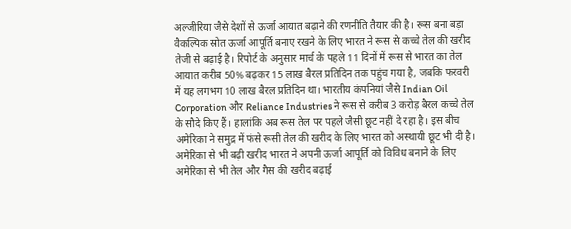अल्जीरिया जैसे देशों से ऊर्जा आयात बढ़ाने की रणनीति तैयार की है। रूस बना बड़ा वैकल्पिक स्रोत ऊर्जा आपूर्ति बनाए रखने के लिए भारत ने रूस से कच्चे तेल की खरीद तेजी से बढ़ाई है। रिपोर्ट के अनुसार मार्च के पहले 11 दिनों में रूस से भारत का तेल आयात करीब 50% बढ़कर 15 लाख बैरल प्रतिदिन तक पहुंच गया है, जबकि फरवरी में यह लगभग 10 लाख बैरल प्रतिदिन था। भारतीय कंपनियां जैसे Indian Oil Corporation और Reliance Industries ने रूस से करीब 3 करोड़ बैरल कच्चे तेल के सौदे किए हैं। हालांकि अब रूस तेल पर पहले जैसी छूट नहीं दे रहा है। इस बीच अमेरिका ने समुद्र में फंसे रूसी तेल की खरीद के लिए भारत को अस्थायी छूट भी दी है। अमेरिका से भी बढ़ी खरीद भारत ने अपनी ऊर्जा आपूर्ति को विविध बनाने के लिए अमेरिका से भी तेल और गैस की खरीद बढ़ाई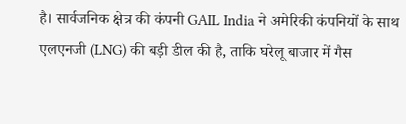है। सार्वजनिक क्षेत्र की कंपनी GAIL India ने अमेरिकी कंपनियों के साथ एलएनजी (LNG) की बड़ी डील की है, ताकि घरेलू बाजार में गैस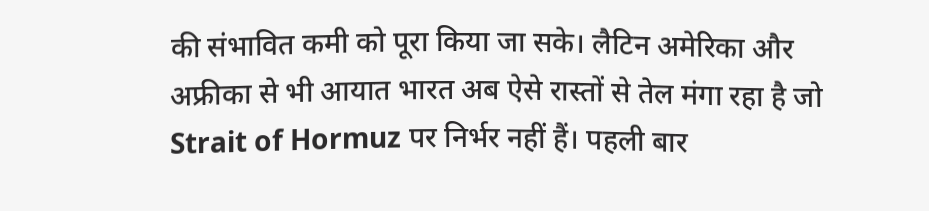की संभावित कमी को पूरा किया जा सके। लैटिन अमेरिका और अफ्रीका से भी आयात भारत अब ऐसे रास्तों से तेल मंगा रहा है जो Strait of Hormuz पर निर्भर नहीं हैं। पहली बार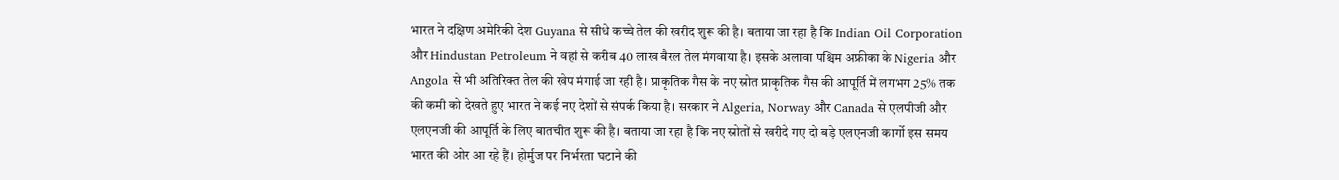भारत ने दक्षिण अमेरिकी देश Guyana से सीधे कच्चे तेल की खरीद शुरू की है। बताया जा रहा है कि Indian Oil Corporation और Hindustan Petroleum ने वहां से करीब 40 लाख बैरल तेल मंगवाया है। इसके अलावा पश्चिम अफ्रीका के Nigeria और Angola से भी अतिरिक्त तेल की खेप मंगाई जा रही है। प्राकृतिक गैस के नए स्रोत प्राकृतिक गैस की आपूर्ति में लगभग 25% तक की कमी को देखते हुए भारत ने कई नए देशों से संपर्क किया है। सरकार ने Algeria, Norway और Canada से एलपीजी और एलएनजी की आपूर्ति के लिए बातचीत शुरू की है। बताया जा रहा है कि नए स्रोतों से खरीदे गए दो बड़े एलएनजी कार्गो इस समय भारत की ओर आ रहे हैं। होर्मुज पर निर्भरता घटाने की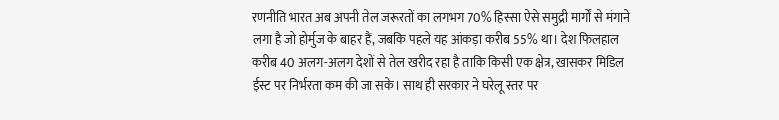रणनीति भारत अब अपनी तेल जरूरतों का लगभग 70% हिस्सा ऐसे समुद्री मार्गों से मंगाने लगा है जो होर्मुज के बाहर हैं, जबकि पहले यह आंकड़ा करीब 55% था। देश फिलहाल करीब 40 अलग-अलग देशों से तेल खरीद रहा है ताकि किसी एक क्षेत्र, खासकर मिडिल ईस्ट पर निर्भरता कम की जा सके। साथ ही सरकार ने घरेलू स्तर पर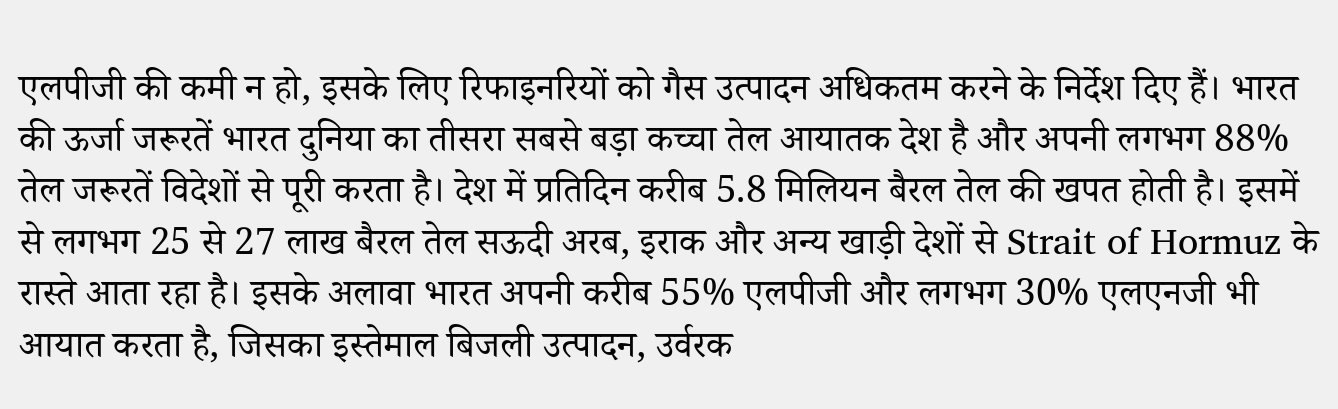एलपीजी की कमी न हो, इसके लिए रिफाइनरियों को गैस उत्पादन अधिकतम करने के निर्देश दिए हैं। भारत की ऊर्जा जरूरतें भारत दुनिया का तीसरा सबसे बड़ा कच्चा तेल आयातक देश है और अपनी लगभग 88% तेल जरूरतें विदेशों से पूरी करता है। देश में प्रतिदिन करीब 5.8 मिलियन बैरल तेल की खपत होती है। इसमें से लगभग 25 से 27 लाख बैरल तेल सऊदी अरब, इराक और अन्य खाड़ी देशों से Strait of Hormuz के रास्ते आता रहा है। इसके अलावा भारत अपनी करीब 55% एलपीजी और लगभग 30% एलएनजी भी आयात करता है, जिसका इस्तेमाल बिजली उत्पादन, उर्वरक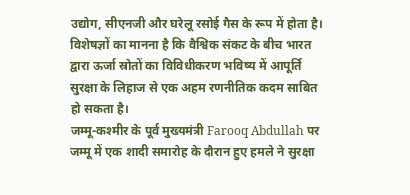उद्योग, सीएनजी और घरेलू रसोई गैस के रूप में होता है। विशेषज्ञों का मानना है कि वैश्विक संकट के बीच भारत द्वारा ऊर्जा स्रोतों का विविधीकरण भविष्य में आपूर्ति सुरक्षा के लिहाज से एक अहम रणनीतिक कदम साबित हो सकता है।
जम्मू-कश्मीर के पूर्व मुख्यमंत्री Farooq Abdullah पर जम्मू में एक शादी समारोह के दौरान हुए हमले ने सुरक्षा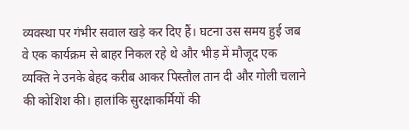व्यवस्था पर गंभीर सवाल खड़े कर दिए हैं। घटना उस समय हुई जब वे एक कार्यक्रम से बाहर निकल रहे थे और भीड़ में मौजूद एक व्यक्ति ने उनके बेहद करीब आकर पिस्तौल तान दी और गोली चलाने की कोशिश की। हालांकि सुरक्षाकर्मियों की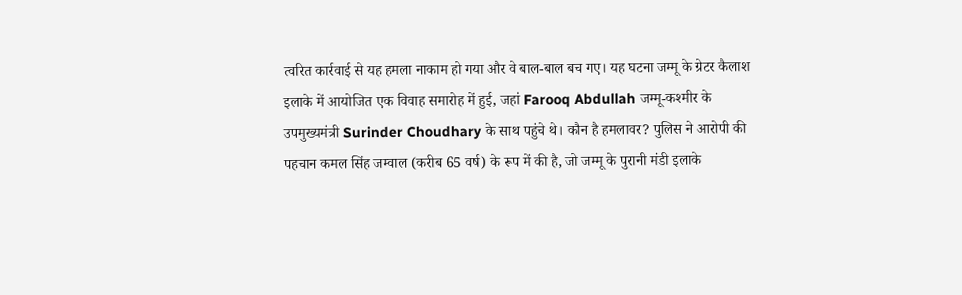त्वरित कार्रवाई से यह हमला नाकाम हो गया और वे बाल-बाल बच गए। यह घटना जम्मू के ग्रेटर कैलाश इलाके में आयोजित एक विवाह समारोह में हुई, जहां Farooq Abdullah जम्मू-कश्मीर के उपमुख्यमंत्री Surinder Choudhary के साथ पहुंचे थे। कौन है हमलावर? पुलिस ने आरोपी की पहचान कमल सिंह जम्वाल (करीब 65 वर्ष) के रूप में की है, जो जम्मू के पुरानी मंडी इलाके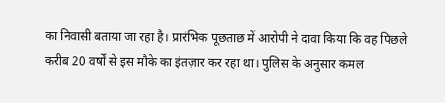का निवासी बताया जा रहा है। प्रारंभिक पूछताछ में आरोपी ने दावा किया कि वह पिछले करीब 20 वर्षों से इस मौके का इंतज़ार कर रहा था। पुलिस के अनुसार कमल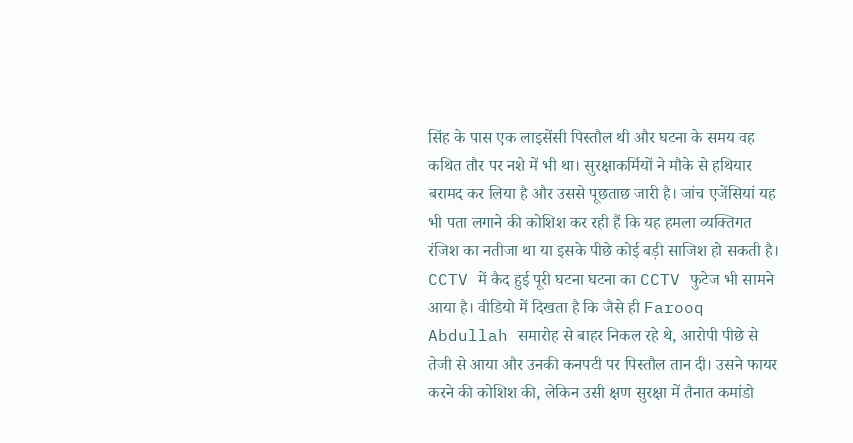सिंह के पास एक लाइसेंसी पिस्तौल थी और घटना के समय वह कथित तौर पर नशे में भी था। सुरक्षाकर्मियों ने मौके से हथियार बरामद कर लिया है और उससे पूछताछ जारी है। जांच एजेंसियां यह भी पता लगाने की कोशिश कर रही हैं कि यह हमला व्यक्तिगत रंजिश का नतीजा था या इसके पीछे कोई बड़ी साजिश हो सकती है। CCTV में कैद हुई पूरी घटना घटना का CCTV फुटेज भी सामने आया है। वीडियो में दिखता है कि जैसे ही Farooq Abdullah समारोह से बाहर निकल रहे थे, आरोपी पीछे से तेजी से आया और उनकी कनपटी पर पिस्तौल तान दी। उसने फायर करने की कोशिश की, लेकिन उसी क्षण सुरक्षा में तैनात कमांडो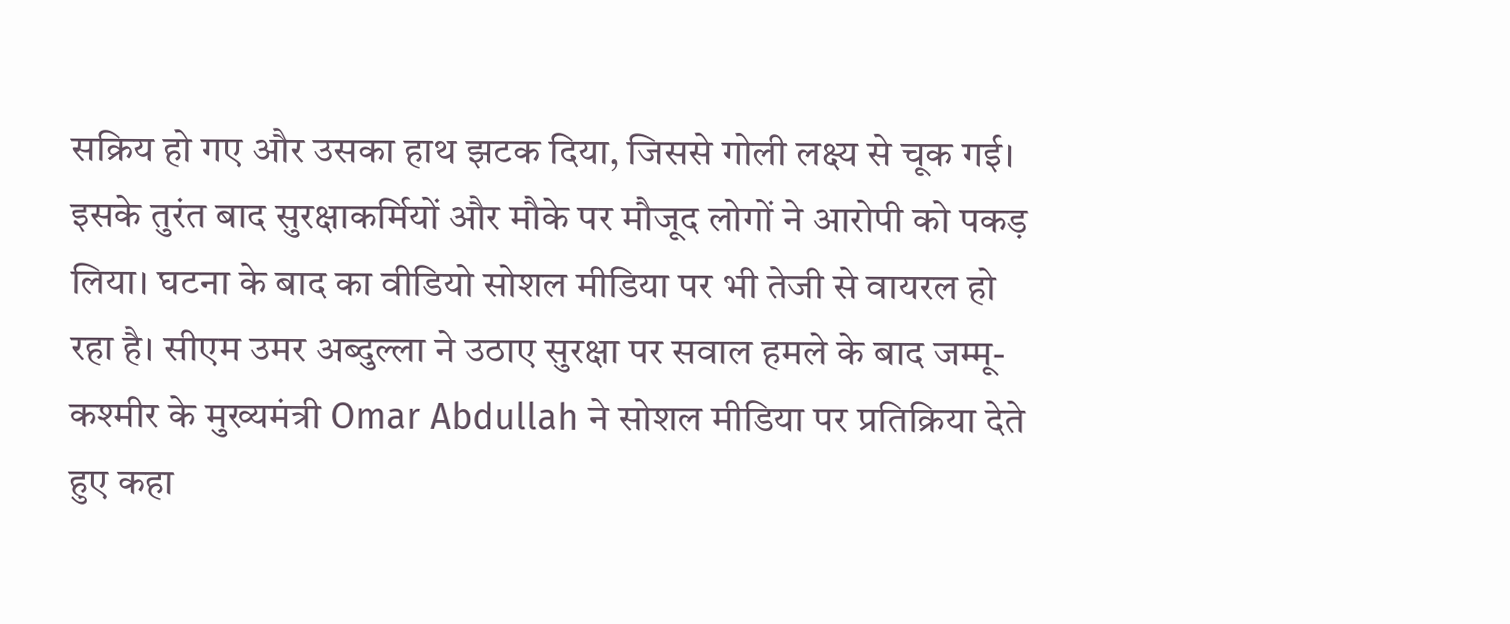सक्रिय हो गए और उसका हाथ झटक दिया, जिससे गोली लक्ष्य से चूक गई। इसके तुरंत बाद सुरक्षाकर्मियों और मौके पर मौजूद लोगों ने आरोपी को पकड़ लिया। घटना के बाद का वीडियो सोशल मीडिया पर भी तेजी से वायरल हो रहा है। सीएम उमर अब्दुल्ला ने उठाए सुरक्षा पर सवाल हमले के बाद जम्मू-कश्मीर के मुख्यमंत्री Omar Abdullah ने सोशल मीडिया पर प्रतिक्रिया देते हुए कहा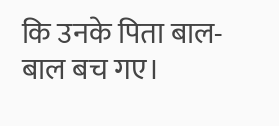कि उनके पिता बाल-बाल बच गए।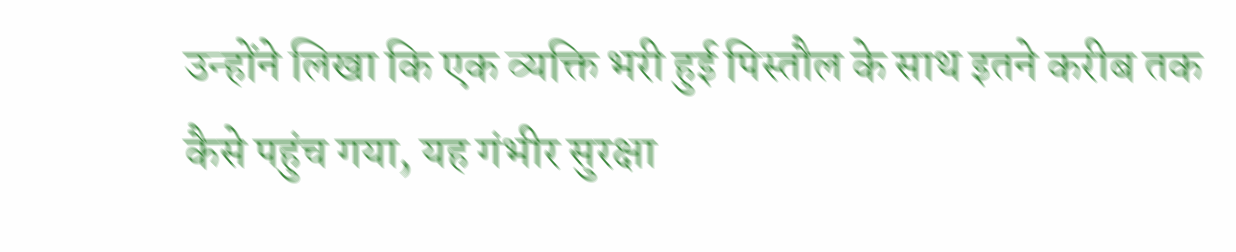उन्होंने लिखा कि एक व्यक्ति भरी हुई पिस्तौल के साथ इतने करीब तक कैसे पहुंच गया, यह गंभीर सुरक्षा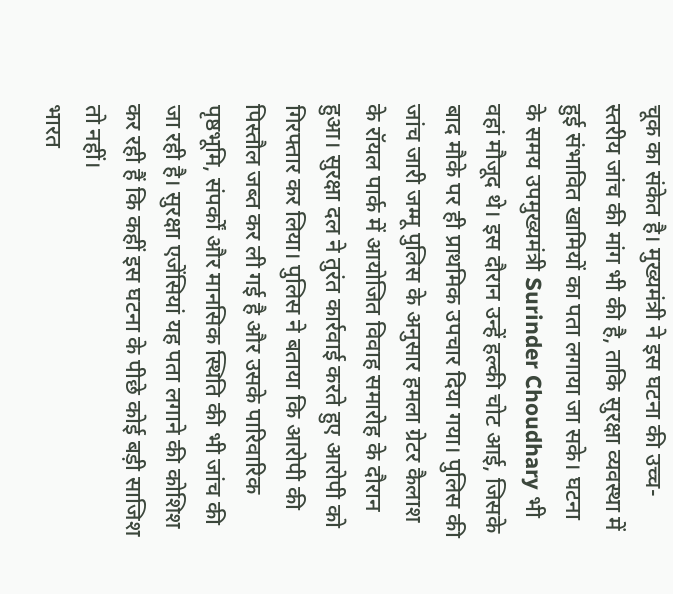चूक का संकेत है। मुख्यमंत्री ने इस घटना की उच्च-स्तरीय जांच की मांग भी की है, ताकि सुरक्षा व्यवस्था में हुई संभावित खामियों का पता लगाया जा सके। घटना के समय उपमुख्यमंत्री Surinder Choudhary भी वहां मौजूद थे। इस दौरान उन्हें हल्की चोट आई, जिसके बाद मौके पर ही प्राथमिक उपचार दिया गया। पुलिस की जांच जारी जम्मू पुलिस के अनुसार हमला ग्रेटर कैलाश के रॉयल पार्क में आयोजित विवाह समारोह के दौरान हुआ। सुरक्षा दल ने तुरंत कार्रवाई करते हुए आरोपी को गिरफ्तार कर लिया। पुलिस ने बताया कि आरोपी की पिस्तौल जब्त कर ली गई है और उसके पारिवारिक पृष्ठभूमि, संपर्कों और मानसिक स्थिति की भी जांच की जा रही है। सुरक्षा एजेंसियां यह पता लगाने की कोशिश कर रही हैं कि कहीं इस घटना के पीछे कोई बड़ी साजिश तो नहीं।
भारत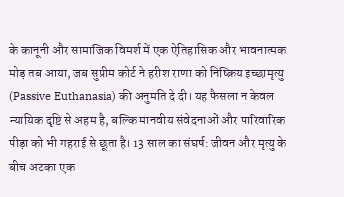के कानूनी और सामाजिक विमर्श में एक ऐतिहासिक और भावनात्मक मोड़ तब आया, जब सुप्रीम कोर्ट ने हरीश राणा को निष्क्रिय इच्छामृत्यु (Passive Euthanasia) की अनुमति दे दी। यह फैसला न केवल न्यायिक दृष्टि से अहम है, बल्कि मानवीय संवेदनाओं और पारिवारिक पीड़ा को भी गहराई से छूता है। 13 साल का संघर्ष: जीवन और मृत्यु के बीच अटका एक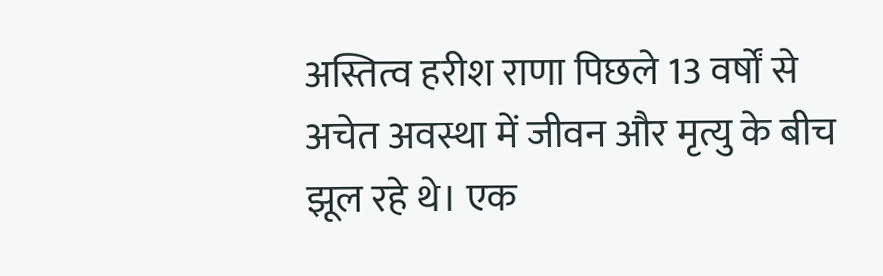अस्तित्व हरीश राणा पिछले 13 वर्षों से अचेत अवस्था में जीवन और मृत्यु के बीच झूल रहे थे। एक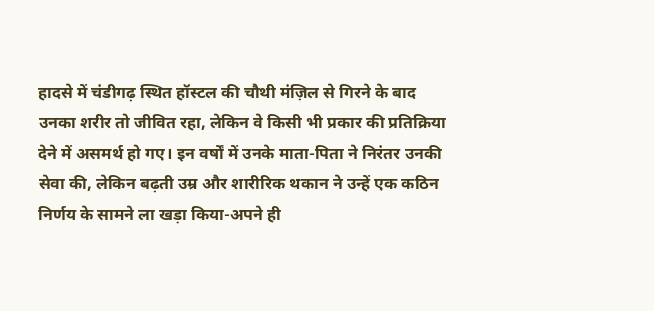हादसे में चंडीगढ़ स्थित हॉस्टल की चौथी मंज़िल से गिरने के बाद उनका शरीर तो जीवित रहा, लेकिन वे किसी भी प्रकार की प्रतिक्रिया देने में असमर्थ हो गए। इन वर्षों में उनके माता-पिता ने निरंतर उनकी सेवा की, लेकिन बढ़ती उम्र और शारीरिक थकान ने उन्हें एक कठिन निर्णय के सामने ला खड़ा किया-अपने ही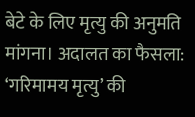बेटे के लिए मृत्यु की अनुमति मांगना। अदालत का फैसला: ‘गरिमामय मृत्यु’ की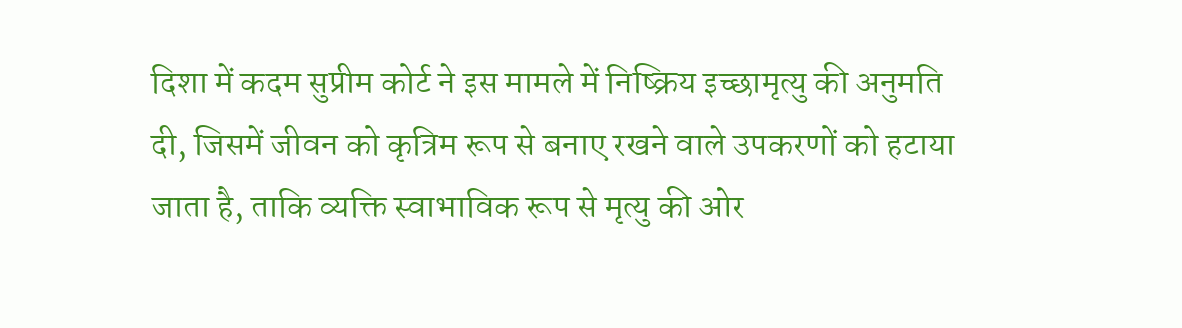दिशा में कदम सुप्रीम कोर्ट ने इस मामले में निष्क्रिय इच्छामृत्यु की अनुमति दी, जिसमें जीवन को कृत्रिम रूप से बनाए रखने वाले उपकरणों को हटाया जाता है, ताकि व्यक्ति स्वाभाविक रूप से मृत्यु की ओर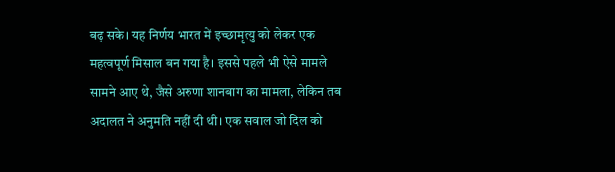बढ़ सके। यह निर्णय भारत में इच्छामृत्यु को लेकर एक महत्वपूर्ण मिसाल बन गया है। इससे पहले भी ऐसे मामले सामने आए थे, जैसे अरुणा शानबाग का मामला, लेकिन तब अदालत ने अनुमति नहीं दी थी। एक सवाल जो दिल को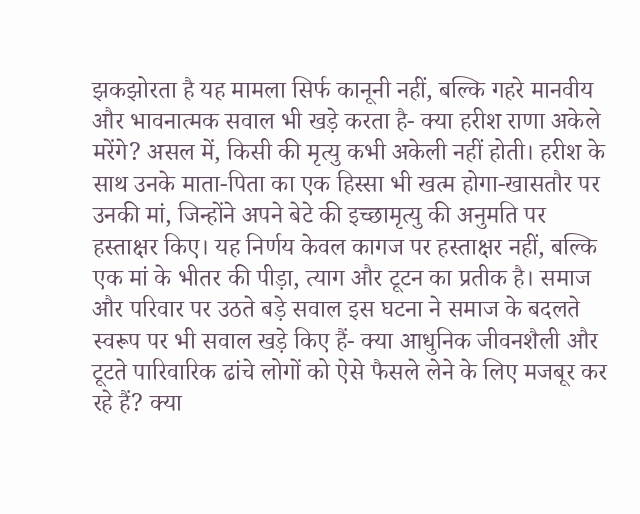झकझोरता है यह मामला सिर्फ कानूनी नहीं, बल्कि गहरे मानवीय और भावनात्मक सवाल भी खड़े करता है- क्या हरीश राणा अकेले मरेंगे? असल में, किसी की मृत्यु कभी अकेली नहीं होती। हरीश के साथ उनके माता-पिता का एक हिस्सा भी खत्म होगा-खासतौर पर उनकी मां, जिन्होंने अपने बेटे की इच्छामृत्यु की अनुमति पर हस्ताक्षर किए। यह निर्णय केवल कागज पर हस्ताक्षर नहीं, बल्कि एक मां के भीतर की पीड़ा, त्याग और टूटन का प्रतीक है। समाज और परिवार पर उठते बड़े सवाल इस घटना ने समाज के बदलते स्वरूप पर भी सवाल खड़े किए हैं- क्या आधुनिक जीवनशैली और टूटते पारिवारिक ढांचे लोगों को ऐसे फैसले लेने के लिए मजबूर कर रहे हैं? क्या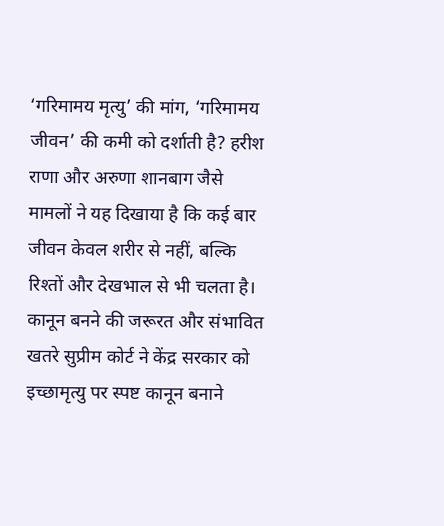‘गरिमामय मृत्यु’ की मांग, ‘गरिमामय जीवन’ की कमी को दर्शाती है? हरीश राणा और अरुणा शानबाग जैसे मामलों ने यह दिखाया है कि कई बार जीवन केवल शरीर से नहीं, बल्कि रिश्तों और देखभाल से भी चलता है। कानून बनने की जरूरत और संभावित खतरे सुप्रीम कोर्ट ने केंद्र सरकार को इच्छामृत्यु पर स्पष्ट कानून बनाने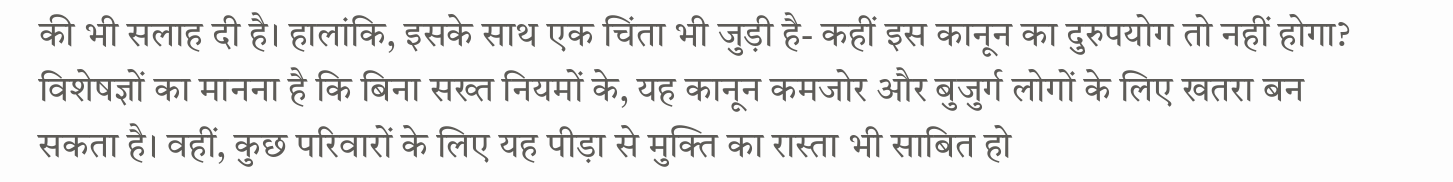की भी सलाह दी है। हालांकि, इसके साथ एक चिंता भी जुड़ी है- कहीं इस कानून का दुरुपयोग तो नहीं होगा? विशेषज्ञों का मानना है कि बिना सख्त नियमों के, यह कानून कमजोर और बुजुर्ग लोगों के लिए खतरा बन सकता है। वहीं, कुछ परिवारों के लिए यह पीड़ा से मुक्ति का रास्ता भी साबित हो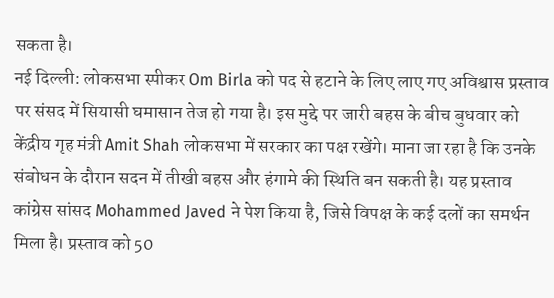सकता है।
नई दिल्ली: लोकसभा स्पीकर Om Birla को पद से हटाने के लिए लाए गए अविश्वास प्रस्ताव पर संसद में सियासी घमासान तेज हो गया है। इस मुद्दे पर जारी बहस के बीच बुधवार को केंद्रीय गृह मंत्री Amit Shah लोकसभा में सरकार का पक्ष रखेंगे। माना जा रहा है कि उनके संबोधन के दौरान सदन में तीखी बहस और हंगामे की स्थिति बन सकती है। यह प्रस्ताव कांग्रेस सांसद Mohammed Javed ने पेश किया है, जिसे विपक्ष के कई दलों का समर्थन मिला है। प्रस्ताव को 50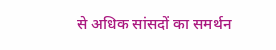से अधिक सांसदों का समर्थन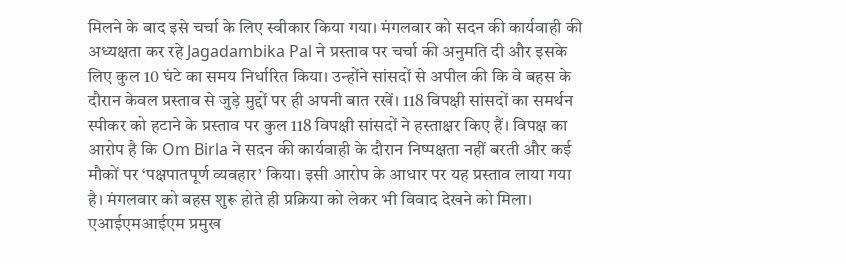मिलने के बाद इसे चर्चा के लिए स्वीकार किया गया। मंगलवार को सदन की कार्यवाही की अध्यक्षता कर रहे Jagadambika Pal ने प्रस्ताव पर चर्चा की अनुमति दी और इसके लिए कुल 10 घंटे का समय निर्धारित किया। उन्होंने सांसदों से अपील की कि वे बहस के दौरान केवल प्रस्ताव से जुड़े मुद्दों पर ही अपनी बात रखें। 118 विपक्षी सांसदों का समर्थन स्पीकर को हटाने के प्रस्ताव पर कुल 118 विपक्षी सांसदों ने हस्ताक्षर किए हैं। विपक्ष का आरोप है कि Om Birla ने सदन की कार्यवाही के दौरान निष्पक्षता नहीं बरती और कई मौकों पर ‘पक्षपातपूर्ण व्यवहार’ किया। इसी आरोप के आधार पर यह प्रस्ताव लाया गया है। मंगलवार को बहस शुरू होते ही प्रक्रिया को लेकर भी विवाद देखने को मिला। एआईएमआईएम प्रमुख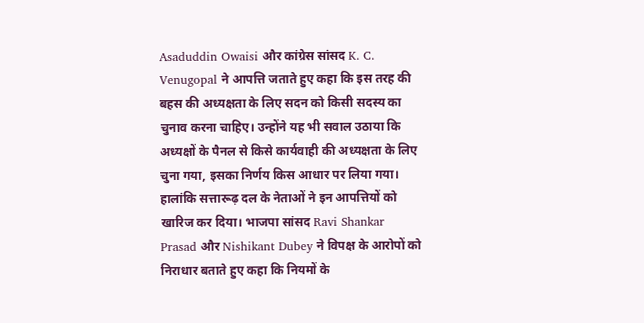Asaduddin Owaisi और कांग्रेस सांसद K. C. Venugopal ने आपत्ति जताते हुए कहा कि इस तरह की बहस की अध्यक्षता के लिए सदन को किसी सदस्य का चुनाव करना चाहिए। उन्होंने यह भी सवाल उठाया कि अध्यक्षों के पैनल से किसे कार्यवाही की अध्यक्षता के लिए चुना गया, इसका निर्णय किस आधार पर लिया गया। हालांकि सत्तारूढ़ दल के नेताओं ने इन आपत्तियों को खारिज कर दिया। भाजपा सांसद Ravi Shankar Prasad और Nishikant Dubey ने विपक्ष के आरोपों को निराधार बताते हुए कहा कि नियमों के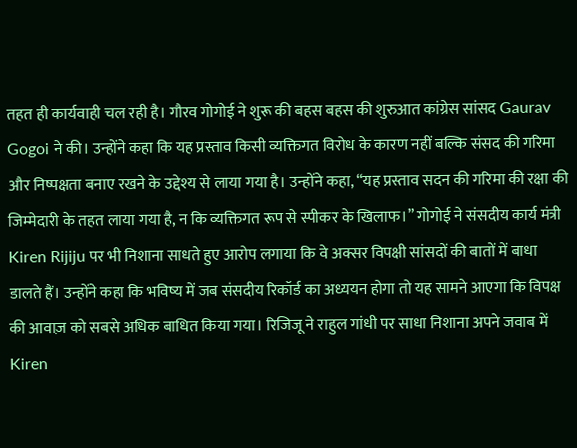तहत ही कार्यवाही चल रही है। गौरव गोगोई ने शुरू की बहस बहस की शुरुआत कांग्रेस सांसद Gaurav Gogoi ने की। उन्होंने कहा कि यह प्रस्ताव किसी व्यक्तिगत विरोध के कारण नहीं बल्कि संसद की गरिमा और निष्पक्षता बनाए रखने के उद्देश्य से लाया गया है। उन्होंने कहा, “यह प्रस्ताव सदन की गरिमा की रक्षा की जिम्मेदारी के तहत लाया गया है, न कि व्यक्तिगत रूप से स्पीकर के खिलाफ।” गोगोई ने संसदीय कार्य मंत्री Kiren Rijiju पर भी निशाना साधते हुए आरोप लगाया कि वे अक्सर विपक्षी सांसदों की बातों में बाधा डालते हैं। उन्होंने कहा कि भविष्य में जब संसदीय रिकॉर्ड का अध्ययन होगा तो यह सामने आएगा कि विपक्ष की आवाज़ को सबसे अधिक बाधित किया गया। रिजिजू ने राहुल गांधी पर साधा निशाना अपने जवाब में Kiren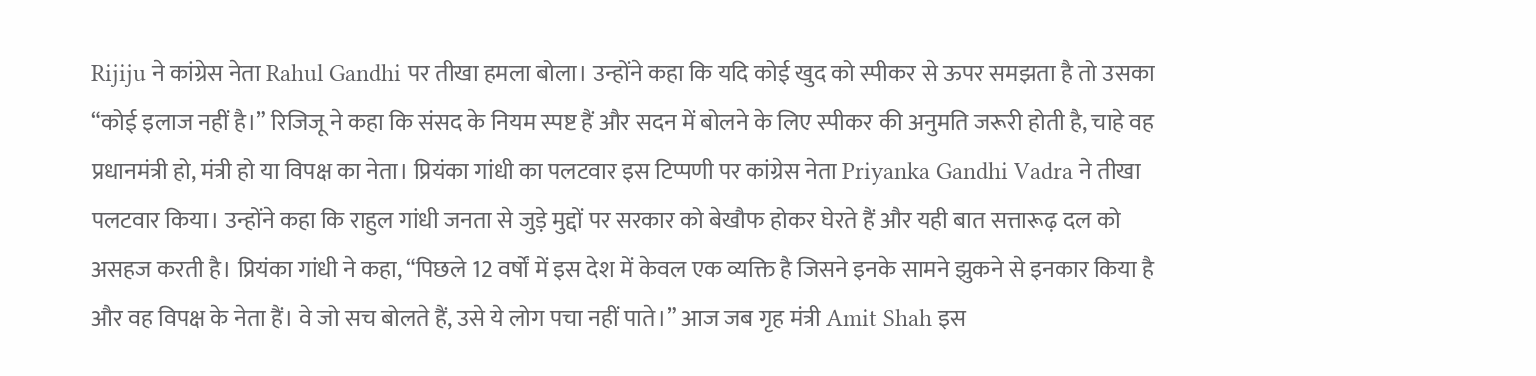Rijiju ने कांग्रेस नेता Rahul Gandhi पर तीखा हमला बोला। उन्होंने कहा कि यदि कोई खुद को स्पीकर से ऊपर समझता है तो उसका “कोई इलाज नहीं है।” रिजिजू ने कहा कि संसद के नियम स्पष्ट हैं और सदन में बोलने के लिए स्पीकर की अनुमति जरूरी होती है, चाहे वह प्रधानमंत्री हो, मंत्री हो या विपक्ष का नेता। प्रियंका गांधी का पलटवार इस टिप्पणी पर कांग्रेस नेता Priyanka Gandhi Vadra ने तीखा पलटवार किया। उन्होंने कहा कि राहुल गांधी जनता से जुड़े मुद्दों पर सरकार को बेखौफ होकर घेरते हैं और यही बात सत्तारूढ़ दल को असहज करती है। प्रियंका गांधी ने कहा, “पिछले 12 वर्षों में इस देश में केवल एक व्यक्ति है जिसने इनके सामने झुकने से इनकार किया है और वह विपक्ष के नेता हैं। वे जो सच बोलते हैं, उसे ये लोग पचा नहीं पाते।” आज जब गृह मंत्री Amit Shah इस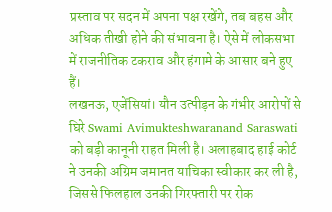प्रस्ताव पर सदन में अपना पक्ष रखेंगे, तब बहस और अधिक तीखी होने की संभावना है। ऐसे में लोकसभा में राजनीतिक टकराव और हंगामे के आसार बने हुए हैं।
लखनऊ, एजेंसियां। यौन उत्पीड़न के गंभीर आरोपों से घिरे Swami Avimukteshwaranand Saraswati को बड़ी कानूनी राहत मिली है। अलाहबाद हाई कोर्ट ने उनकी अग्रिम जमानत याचिका स्वीकार कर ली है, जिससे फिलहाल उनकी गिरफ्तारी पर रोक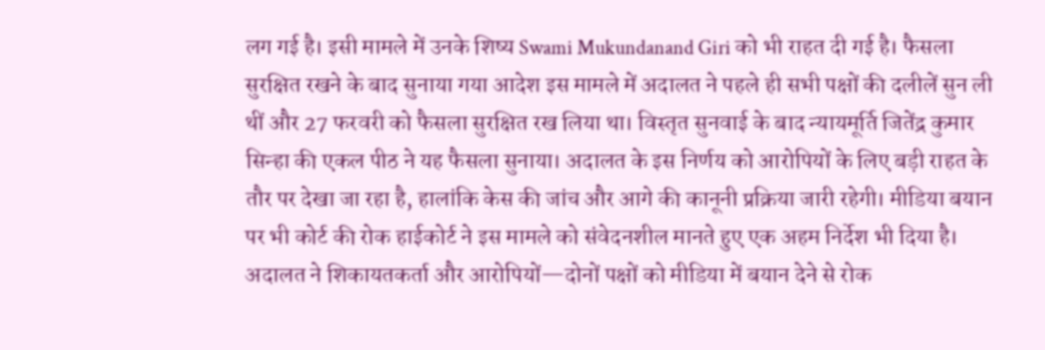लग गई है। इसी मामले में उनके शिष्य Swami Mukundanand Giri को भी राहत दी गई है। फैसला सुरक्षित रखने के बाद सुनाया गया आदेश इस मामले में अदालत ने पहले ही सभी पक्षों की दलीलें सुन ली थीं और 27 फरवरी को फैसला सुरक्षित रख लिया था। विस्तृत सुनवाई के बाद न्यायमूर्ति जितेंद्र कुमार सिन्हा की एकल पीठ ने यह फैसला सुनाया। अदालत के इस निर्णय को आरोपियों के लिए बड़ी राहत के तौर पर देखा जा रहा है, हालांकि केस की जांच और आगे की कानूनी प्रक्रिया जारी रहेगी। मीडिया बयान पर भी कोर्ट की रोक हाईकोर्ट ने इस मामले को संवेदनशील मानते हुए एक अहम निर्देश भी दिया है। अदालत ने शिकायतकर्ता और आरोपियों—दोनों पक्षों को मीडिया में बयान देने से रोक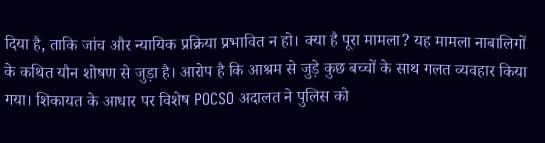दिया है, ताकि जांच और न्यायिक प्रक्रिया प्रभावित न हो। क्या है पूरा मामला? यह मामला नाबालिगों के कथित यौन शोषण से जुड़ा है। आरोप है कि आश्रम से जुड़े कुछ बच्चों के साथ गलत व्यवहार किया गया। शिकायत के आधार पर विशेष POCSO अदालत ने पुलिस को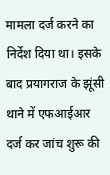मामला दर्ज करने का निर्देश दिया था। इसके बाद प्रयागराज के झूंसी थाने में एफआईआर दर्ज कर जांच शुरू की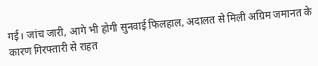गई। जांच जारी, आगे भी होगी सुनवाई फिलहाल, अदालत से मिली अग्रिम जमानत के कारण गिरफ्तारी से राहत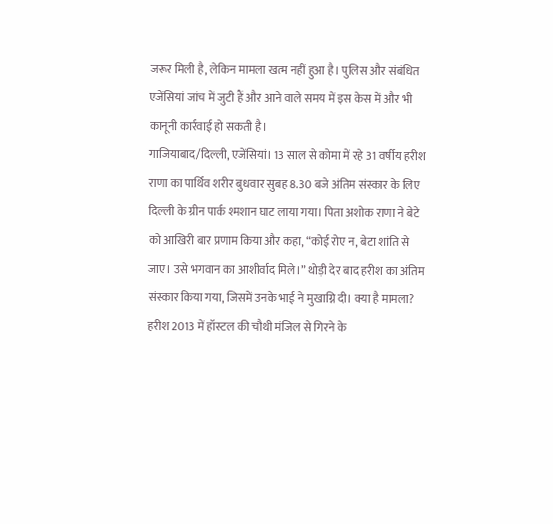जरूर मिली है, लेकिन मामला खत्म नहीं हुआ है। पुलिस और संबंधित एजेंसियां जांच में जुटी हैं और आने वाले समय में इस केस में और भी कानूनी कार्रवाई हो सकती है।
गाजियाबाद/दिल्ली, एजेंसियां। 13 साल से कोमा में रहे 31 वर्षीय हरीश राणा का पार्थिव शरीर बुधवार सुबह 8.30 बजे अंतिम संस्कार के लिए दिल्ली के ग्रीन पार्क श्मशान घाट लाया गया। पिता अशोक राणा ने बेटे को आखिरी बार प्रणाम किया और कहा, “कोई रोए न, बेटा शांति से जाए। उसे भगवान का आशीर्वाद मिले।” थोड़ी देर बाद हरीश का अंतिम संस्कार किया गया, जिसमें उनके भाई ने मुखाग्नि दी। क्या है मामला? हरीश 2013 में हॉस्टल की चौथी मंजिल से गिरने के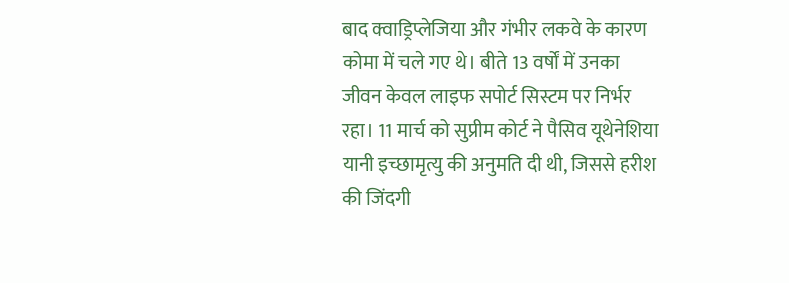बाद क्वाड्रिप्लेजिया और गंभीर लकवे के कारण कोमा में चले गए थे। बीते 13 वर्षों में उनका जीवन केवल लाइफ सपोर्ट सिस्टम पर निर्भर रहा। 11 मार्च को सुप्रीम कोर्ट ने पैसिव यूथेनेशिया यानी इच्छामृत्यु की अनुमति दी थी, जिससे हरीश की जिंदगी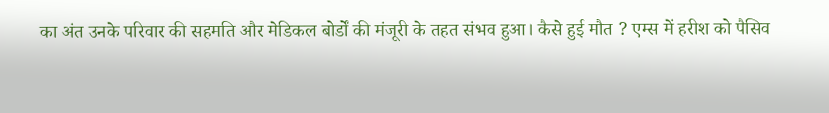का अंत उनके परिवार की सहमति और मेडिकल बोर्डों की मंजूरी के तहत संभव हुआ। कैसे हुई मौत ? एम्स में हरीश को पैसिव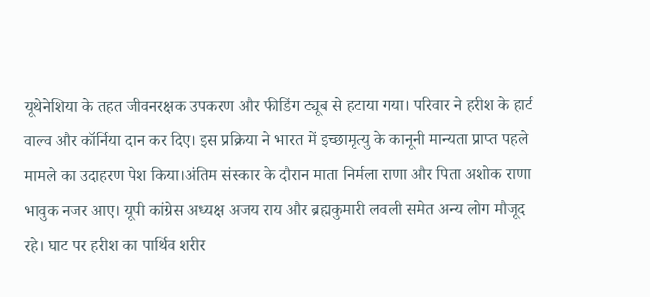यूथेनेशिया के तहत जीवनरक्षक उपकरण और फीडिंग ट्यूब से हटाया गया। परिवार ने हरीश के हार्ट वाल्व और कॉर्निया दान कर दिए। इस प्रक्रिया ने भारत में इच्छामृत्यु के कानूनी मान्यता प्राप्त पहले मामले का उदाहरण पेश किया।अंतिम संस्कार के दौरान माता निर्मला राणा और पिता अशोक राणा भावुक नजर आए। यूपी कांग्रेस अध्यक्ष अजय राय और ब्रह्मकुमारी लवली समेत अन्य लोग मौजूद रहे। घाट पर हरीश का पार्थिव शरीर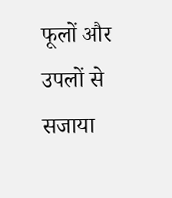फूलों और उपलों से सजाया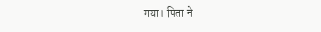गया। पिता ने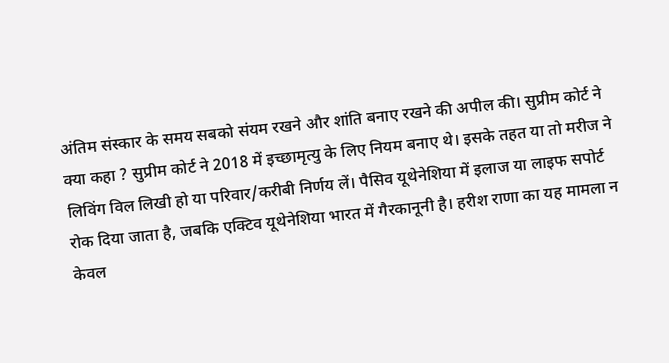अंतिम संस्कार के समय सबको संयम रखने और शांति बनाए रखने की अपील की। सुप्रीम कोर्ट ने क्या कहा ? सुप्रीम कोर्ट ने 2018 में इच्छामृत्यु के लिए नियम बनाए थे। इसके तहत या तो मरीज ने लिविंग विल लिखी हो या परिवार/करीबी निर्णय लें। पैसिव यूथेनेशिया में इलाज या लाइफ सपोर्ट रोक दिया जाता है, जबकि एक्टिव यूथेनेशिया भारत में गैरकानूनी है। हरीश राणा का यह मामला न केवल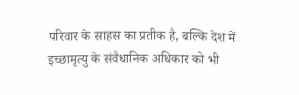परिवार के साहस का प्रतीक है, बल्कि देश में इच्छामृत्यु के संवैधानिक अधिकार को भी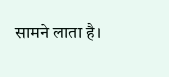सामने लाता है।